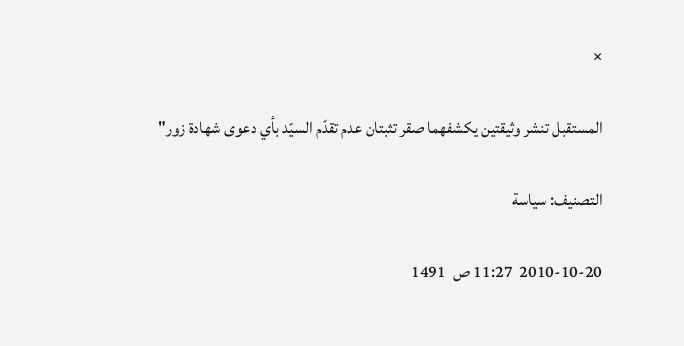×

المستقبل تنشر وثيقتين يكشفهما صقر تثبتان عدم تقدّم السيّد بأي دعوى شهادة زور"

التصنيف: سياسة

2010-10-20  11:27 ص  1491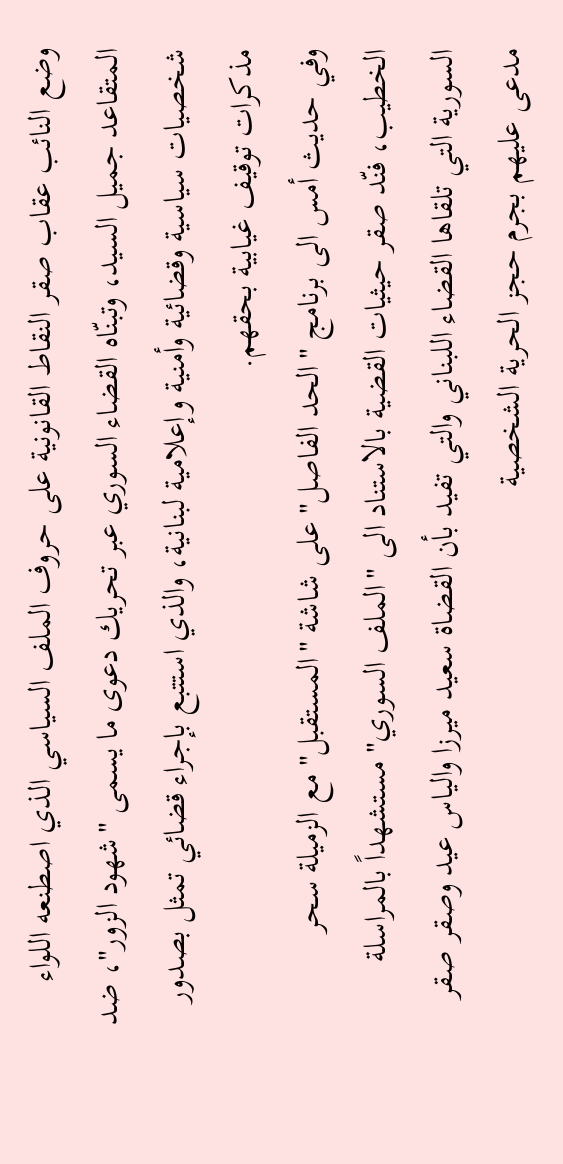وضع النائب عقاب صقر النقاط القانونية على حروف الملف السياسي الذي اصطنعه اللواء المتقاعد جميل السيد، وتبنّاه القضاء السوري عبر تحريك دعوى ما يسمى "شهود الزور"، ضد شخصيات سياسية وقضائية وأمنية وإعلامية لبنانية، والذي استتبع بإجراء قضائي تمثل بصدور مذكرات توقيف غيابية بحقهم.
وفي حديث أمس الى برنامج "الحد الفاصل" على شاشة "المستقبل" مع الزميلة سحر الخطيب، فنّد صقر حيثيات القضية بالاستناد الى "الملف السوري" مستشهداً بالمراسلة السورية التي تلقاها القضاء اللبناني والتي تفيد بأن القضاة سعيد ميرزا والياس عيد وصقر صقر مدعى عليهم بجرم حجز الحرية الشخصية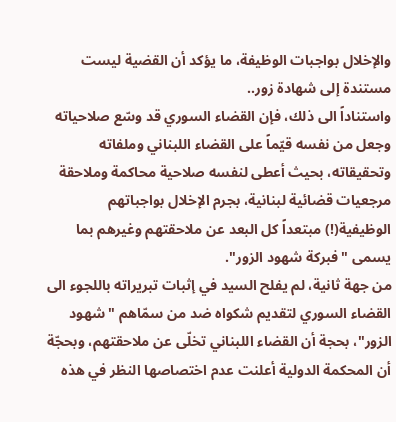والإخلال بواجبات الوظيفة، ما يؤكد أن القضية ليست مستندة إلى شهادة زور..
واستناداً الى ذلك، فإن القضاء السوري قد وسّع صلاحياته وجعل من نفسه قيّماً على القضاء اللبناني وملفاته وتحقيقاته، بحيث أعطى لنفسه صلاحية محاكمة وملاحقة مرجعيات قضائية لبنانية، بجرم الإخلال بواجباتهم الوظيفية(!) مبتعداً كل البعد عن ملاحقتهم وغيرهم بما يسمى "فبركة شهود الزور".
من جهة ثانية، لم يفلح السيد في إثبات تبريراته باللجوء الى القضاء السوري لتقديم شكواه ضد من سمّاهم "شهود الزور"، بحجة أن القضاء اللبناني تخلّى عن ملاحقتهم، وبحجّة أن المحكمة الدولية أعلنت عدم اختصاصها النظر في هذه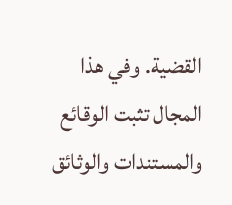القضية. وفي هذا المجال تثبت الوقائع والمستندات والوثائق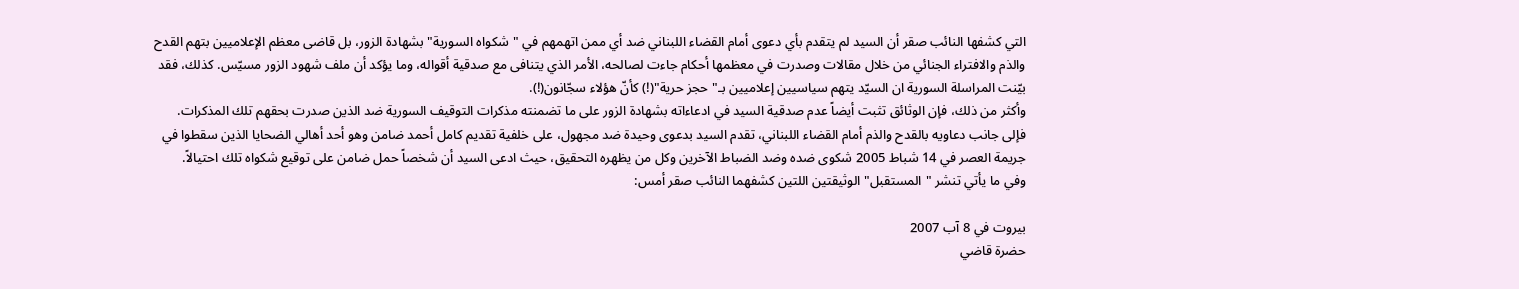التي كشفها النائب صقر أن السيد لم يتقدم بأي دعوى أمام القضاء اللبناني ضد أي ممن اتهمهم في "شكواه السورية" بشهادة الزور، بل قاضى معظم الإعلاميين بتهم القدح والذم والافتراء الجنائي من خلال مقالات وصدرت في معظمها أحكام جاءت لصالحه، الأمر الذي يتنافى مع صدقية أقواله، وما يؤكد أن ملف شهود الزور مسيّس. كذلك، فقد بيّنت المراسلة السورية ان السيّد يتهم سياسيين إعلاميين بـ"حجز حرية"(!) كأنّ هؤلاء سجّانون(!).
وأكثر من ذلك، فإن الوثائق تثبت أيضاً عدم صدقية السيد في ادعاءاته بشهادة الزور على ما تضمنته مذكرات التوقيف السورية ضد الذين صدرت بحقهم تلك المذكرات. فإلى جانب دعاويه بالقدح والذم أمام القضاء اللبناني، تقدم السيد بدعوى وحيدة ضد مجهول، على خلفية تقديم كامل أحمد ضامن وهو أحد أهالي الضحايا الذين سقطوا في جريمة العصر في 14 شباط 2005 شكوى ضده وضد الضباط الآخرين وكل من يظهره التحقيق، حيث ادعى السيد أن شخصاً حمل ضامن على توقيع شكواه تلك احتيالاً.
وفي ما يأتي تنشر "المستقبل" الوثيقتين اللتين كشفهما النائب صقر أمس:

بيروت في 8 آب 2007
حضرة قاضي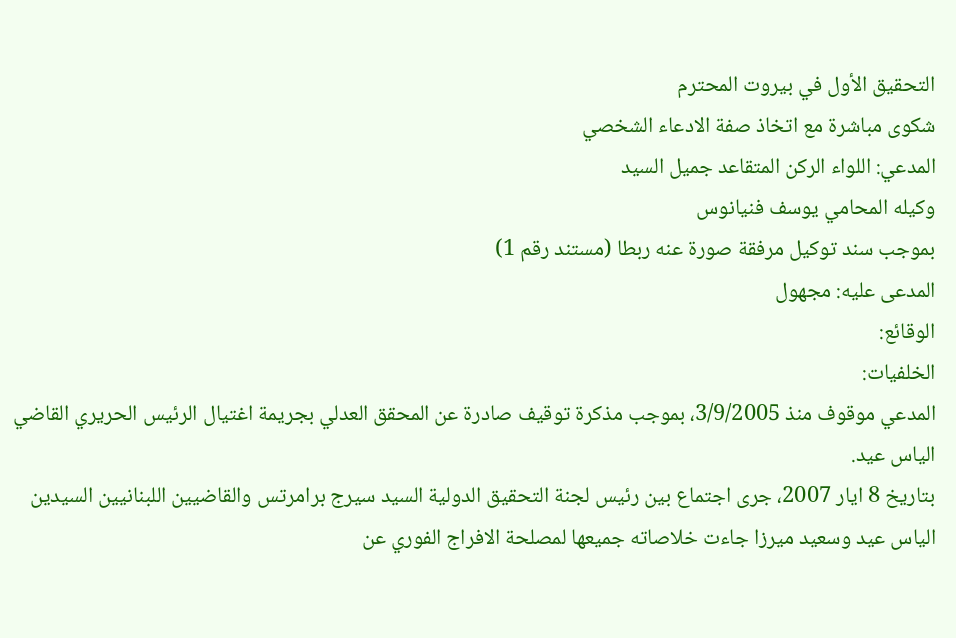التحقيق الأول في بيروت المحترم
شكوى مباشرة مع اتخاذ صفة الادعاء الشخصي
المدعي: اللواء الركن المتقاعد جميل السيد
وكيله المحامي يوسف فنيانوس
بموجب سند توكيل مرفقة صورة عنه ربطا (مستند رقم 1)
المدعى عليه: مجهول
الوقائع:
الخلفيات:
المدعي موقوف منذ 3/9/2005، بموجب مذكرة توقيف صادرة عن المحقق العدلي بجريمة اغتيال الرئيس الحريري القاضي الياس عيد.
بتاريخ 8 ايار 2007، جرى اجتماع بين رئيس لجنة التحقيق الدولية السيد سيرج برامرتس والقاضيين اللبنانيين السيدين الياس عيد وسعيد ميرزا جاءت خلاصاته جميعها لمصلحة الافراج الفوري عن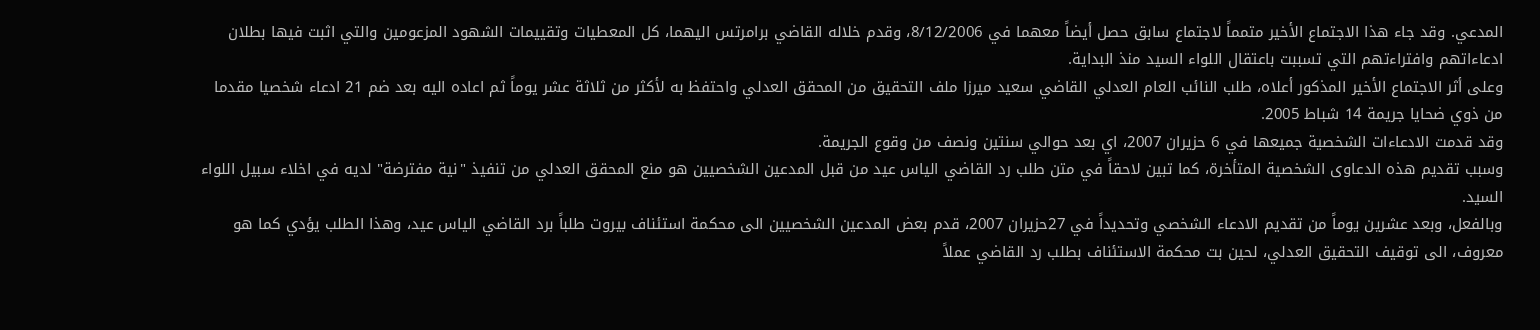المدعي. وقد جاء هذا الاجتماع الأخير متمماً لاجتماع سابق حصل أيضاً معهما في 8/12/2006، وقدم خلاله القاضي برامرتس اليهما، كل المعطيات وتقييمات الشهود المزعومين والتي اثبت فيها بطلان ادعاءاتهم وافتراءتهم التي تسببت باعتقال اللواء السيد منذ البداية.
وعلى أثر الاجتماع الأخير المذكور أعلاه، طلب النائب العام العدلي القاضي سعيد ميرزا ملف التحقيق من المحقق العدلي واحتفظ به لأكثر من ثلاثة عشر يوماً ثم اعاده اليه بعد ضم 21 ادعاء شخصيا مقدما من ذوي ضحايا جريمة 14 شباط 2005.
وقد قدمت الادعاءات الشخصية جميعها في 6 حزيران 2007، اي بعد حوالي سنتين ونصف من وقوع الجريمة.
وسبب تقديم هذه الدعاوى الشخصية المتأخرة، كما تبين لاحقاً في متن طلب رد القاضي الياس عيد من قبل المدعين الشخصيين هو منع المحقق العدلي من تنفيذ "نية مفترضة" لديه في اخلاء سبيل اللواء السيد.
وبالفعل، وبعد عشرين يوماً من تقديم الادعاء الشخصي وتحديداً في 27حزيران 2007، قدم بعض المدعين الشخصيين الى محكمة استئناف بيروت طلباً برد القاضي الياس عيد، وهذا الطلب يؤدي كما هو معروف، الى توقيف التحقيق العدلي، لحين بت محكمة الاستئناف بطلب رد القاضي عملاً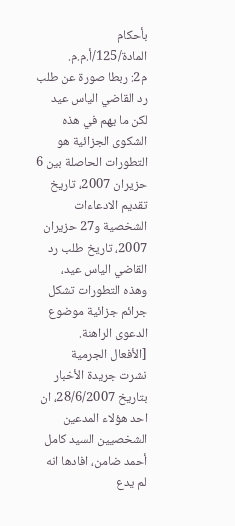بأحكام المادة/125/أ.م.م.
م2: ربطا صورة عن طلب رد القاضي الياس عيد
لكن ما يهم في هذه الشكوى الجزائية هو التطورات الحاصلة بين 6 حزيران 2007، تاريخ تقديم الادعاءات الشخصية و27 حزيران 2007، تاريخ طلب رد القاضي الياس عيد، وهذه التطورات تشكل جرائم جزائية موضوع الدعوى الراهنة.
[الأفعال الجرمية
نشرت جريدة الأخبار بتاريخ 28/6/2007، ان احد هؤلاء المدعين الشخصيين السيد كامل أحمد ضامن، افادها انه لم يدع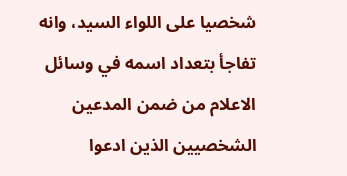شخصيا على اللواء السيد، وانه تفاجأ بتعداد اسمه في وسائل الاعلام من ضمن المدعين الشخصيين الذين ادعوا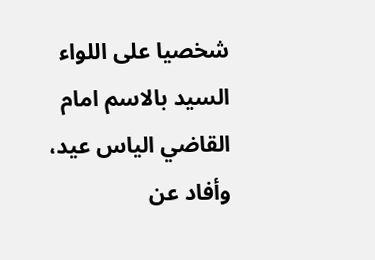شخصيا على اللواء السيد بالاسم امام القاضي الياس عيد، وأفاد عن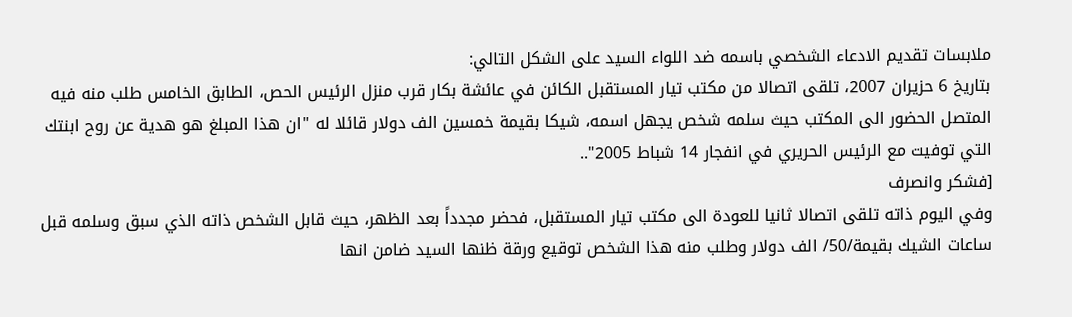ملابسات تقديم الادعاء الشخصي باسمه ضد اللواء السيد على الشكل التالي:
بتاريخ 6 حزيران 2007، تلقى اتصالا من مكتب تيار المستقبل الكائن في عائشة بكار قرب منزل الرئيس الحص، الطابق الخامس طلب منه فيه المتصل الحضور الى المكتب حيث سلمه شخص يجهل اسمه، شيكا بقيمة خمسين الف دولار قائلا له "ان هذا المبلغ هو هدية عن روح ابنتك التي توفيت مع الرئيس الحريري في انفجار 14 شباط 2005"..
[فشكر وانصرف
وفي اليوم ذاته تلقى اتصالا ثانيا للعودة الى مكتب تيار المستقبل، فحضر مجدداً بعد الظهر، حيث قابل الشخص ذاته الذي سبق وسلمه قبل ساعات الشيك بقيمة/50/ الف دولار وطلب منه هذا الشخص توقيع ورقة ظنها السيد ضامن انها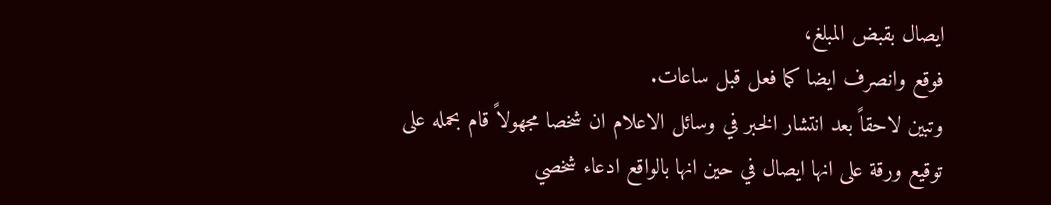ايصال بقبض المبلغ،
فوقع وانصرف ايضا كما فعل قبل ساعات.
وتبين لاحقاً بعد انتشار الخبر في وسائل الاعلام ان شخصا مجهولاً قام بحمله على توقيع ورقة على انها ايصال في حين انها بالواقع ادعاء شخصي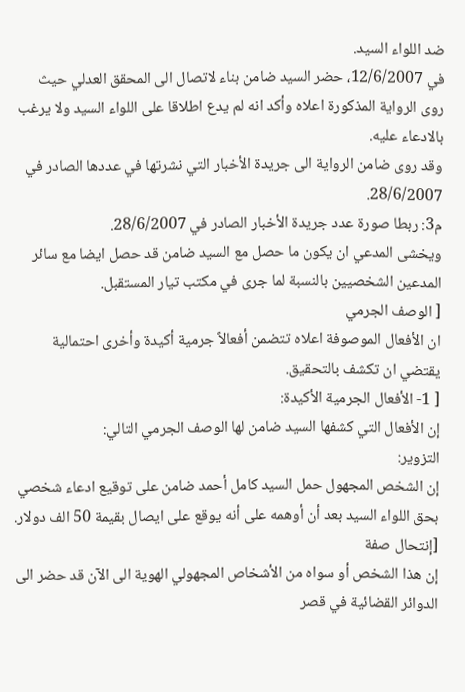ضد اللواء السيد.
في 12/6/2007، حضر السيد ضامن بناء لاتصال الى المحقق العدلي حيث روى الرواية المذكورة اعلاه وأكد انه لم يدع اطلاقا على اللواء السيد ولا يرغب بالادعاء عليه.
وقد روى ضامن الرواية الى جريدة الأخبار التي نشرتها في عددها الصادر في 28/6/2007.
م3: ربطا صورة عدد جريدة الأخبار الصادر في 28/6/2007.
ويخشى المدعي ان يكون ما حصل مع السيد ضامن قد حصل ايضا مع سائر المدعين الشخصيين بالنسبة لما جرى في مكتب تيار المستقبل.
[ الوصف الجرمي
ان الأفعال الموصوفة اعلاه تتضمن أفعالاً جرمية أكيدة وأخرى احتمالية يقتضي ان تكشف بالتحقيق.
[ 1- الأفعال الجرمية الأكيدة:
إن الأفعال التي كشفها السيد ضامن لها الوصف الجرمي التالي:
التزوير:
إن الشخص المجهول حمل السيد كامل أحمد ضامن على توقيع ادعاء شخصي بحق اللواء السيد بعد أن أوهمه على أنه يوقع على ايصال بقيمة 50 الف دولار.
[إنتحال صفة
إن هذا الشخص أو سواه من الأشخاص المجهولي الهوية الى الآن قد حضر الى الدوائر القضائية في قصر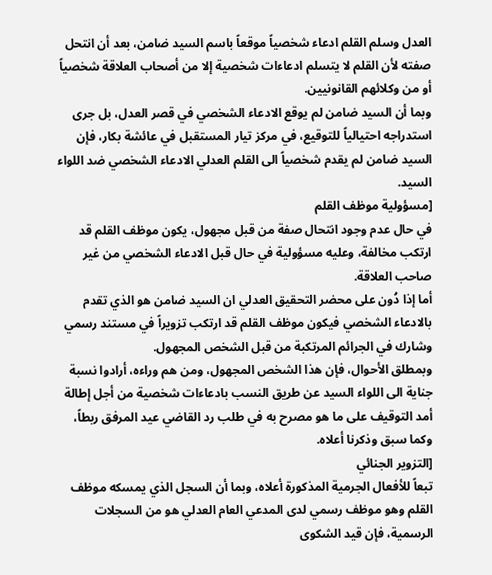العدل وسلم القلم ادعاء شخصياً موقعاً باسم السيد ضامن، بعد أن انتحل صفته لأن القلم لا يتسلم ادعاءات شخصية إلا من أصحاب العلاقة شخصياً أو من وكلائهم القانونيين.
وبما أن السيد ضامن لم يوقع الادعاء الشخصي في قصر العدل، بل جرى استدراجه احتيالياً للتوقيع، في مركز تيار المستقبل في عائشة بكار، فإن السيد ضامن لم يقدم شخصياً الى القلم العدلي الادعاء الشخصي ضد اللواء السيد.
[مسؤولية موظف القلم
في حال عدم وجود انتحال صفة من قبل مجهول، يكون موظف القلم قد ارتكب مخالفة، وعليه مسؤولية في حال قبل الادعاء الشخصي من غير صاحب العلاقة.
أما إذا دُون على محضر التحقيق العدلي ان السيد ضامن هو الذي تقدم بالادعاء الشخصي فيكون موظف القلم قد ارتكب تزويراً في مستند رسمي وشارك في الجرائم المرتكبة من قبل الشخص المجهول.
وبمطلق الأحوال، فإن هذا الشخص المجهول، ومن هم وراءه، أرادوا نسبة جناية الى اللواء السيد عن طريق النسب بادعاءات شخصية من أجل إطالة أمد التوقيف على ما هو مصرح به في طلب رد القاضي عيد المرفق ربطاً، وكما سبق وذكرنا أعلاه.
[التزوير الجنائي
تبعاً للأفعال الجرمية المذكورة أعلاه، وبما أن السجل الذي يمسكه موظف القلم وهو موظف رسمي لدى المدعي العام العدلي هو من السجلات الرسمية، فإن قيد الشكوى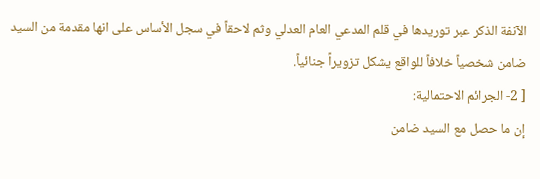الآنفة الذكر عبر توريدها في قلم المدعي العام العدلي وثم لاحقاً في سجل الأساس على انها مقدمة من السيد ضامن شخصياً خلافاً للواقع يشكل تزويراً جنائياً.
[ 2- الجرائم الاحتمالية:
إن ما حصل مع السيد ضامن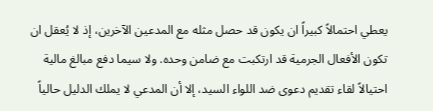يعطي احتمالاً كبيراً ان يكون قد حصل مثله مع المدعين الآخرين، إذ لا يُعقل ان تكون الأفعال الجرمية قد ارتكبت مع ضامن وحده. ولا سيما دفع مبالغ مالية احتيالاً لقاء تقديم دعوى ضد اللواء السيد، إلا أن المدعي لا يملك الدليل حالياً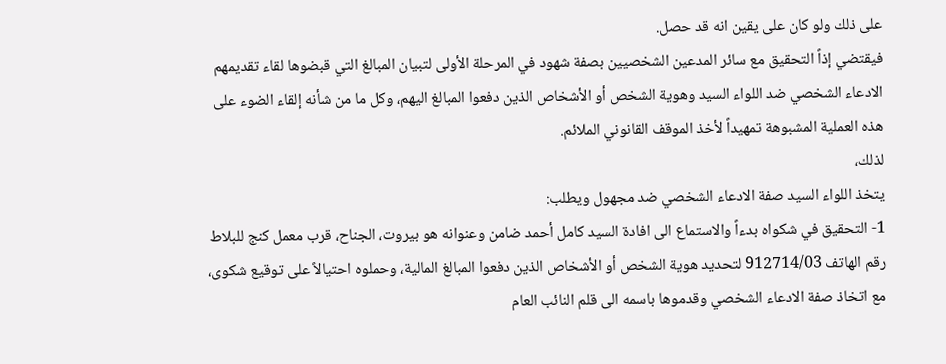على ذلك ولو كان على يقين انه قد حصل.
فيقتضي إذاً التحقيق مع سائر المدعين الشخصيين بصفة شهود في المرحلة الأولى لتبيان المبالغ التي قبضوها لقاء تقديمهم الادعاء الشخصي ضد اللواء السيد وهوية الشخص أو الأشخاص الذين دفعوا المبالغ اليهم، وكل ما من شأنه إلقاء الضوء على هذه العملية المشبوهة تمهيداً لأخذ الموقف القانوني الملائم.
لذلك،
يتخذ اللواء السيد صفة الادعاء الشخصي ضد مجهول ويطلب:
1- التحقيق في شكواه بدءاً والاستماع الى افادة السيد كامل أحمد ضامن وعنوانه هو بيروت، الجناح، قرب معمل كنج للبلاط رقم الهاتف 912714/03 لتحديد هوية الشخص أو الأشخاص الذين دفعوا المبالغ المالية، وحملوه احتيالاً على توقيع شكوى، مع اتخاذ صفة الادعاء الشخصي وقدموها باسمه الى قلم النائب العام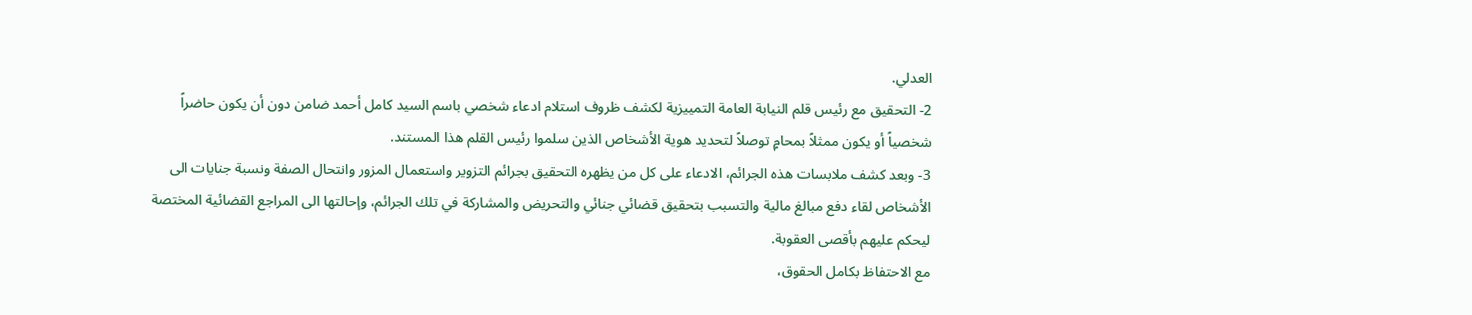العدلي.
2- التحقيق مع رئيس قلم النيابة العامة التمييزية لكشف ظروف استلام ادعاء شخصي باسم السيد كامل أحمد ضامن دون أن يكون حاضراً شخصياً أو يكون ممثلاً بمحامٍ توصلاً لتحديد هوية الأشخاص الذين سلموا رئيس القلم هذا المستند.
3- وبعد كشف ملابسات هذه الجرائم، الادعاء على كل من يظهره التحقيق بجرائم التزوير واستعمال المزور وانتحال الصفة ونسبة جنايات الى الأشخاص لقاء دفع مبالغ مالية والتسبب بتحقيق قضائي جنائي والتحريض والمشاركة في تلك الجرائم، وإحالتها الى المراجع القضائية المختصة ليحكم عليهم بأقصى العقوبة.
مع الاحتفاظ بكامل الحقوق،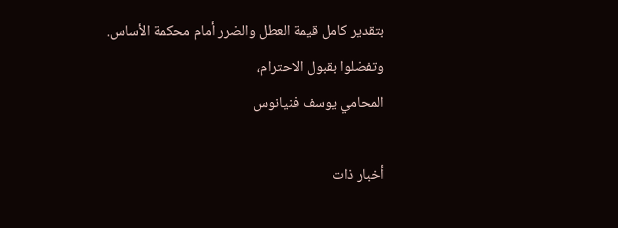بتقدير كامل قيمة العطل والضرر أمام محكمة الأساس.
وتفضلوا بقبول الاحترام،
المحامي يوسف فنيانوس

أخبار ذات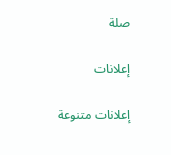صلة

إعلانات

إعلانات متنوعة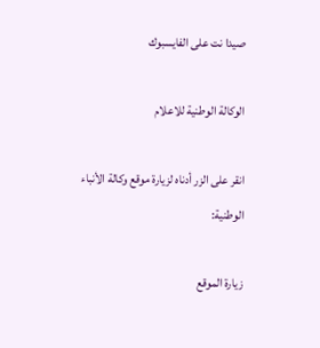صيدا نت على الفايسبوك

الوكالة الوطنية للاعلام

انقر على الزر أدناه لزيارة موقع وكالة الأنباء الوطنية:

زيارة الموقع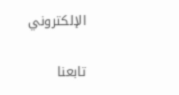الإلكتروني

تابعنا